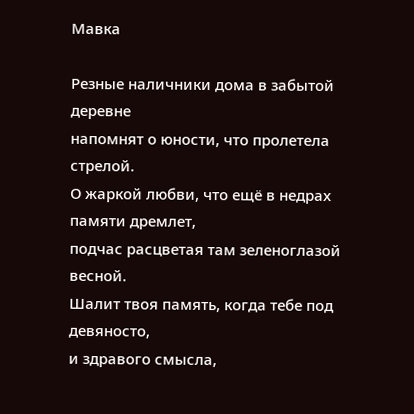Мавка

Резные наличники дома в забытой деревне
напомнят о юности, что пролетела стрелой.
О жаркой любви, что ещё в недрах памяти дремлет,
подчас расцветая там зеленоглазой весной.
Шалит твоя память, когда тебе под девяносто,
и здравого смысла,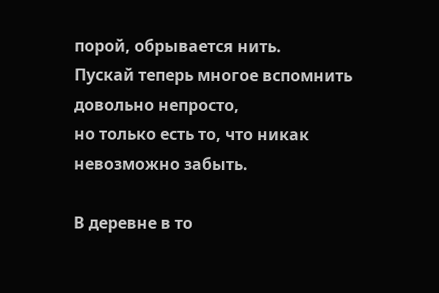порой, обрывается нить.
Пускай теперь многое вспомнить довольно непросто,
но только есть то, что никак невозможно забыть.

В деревне в то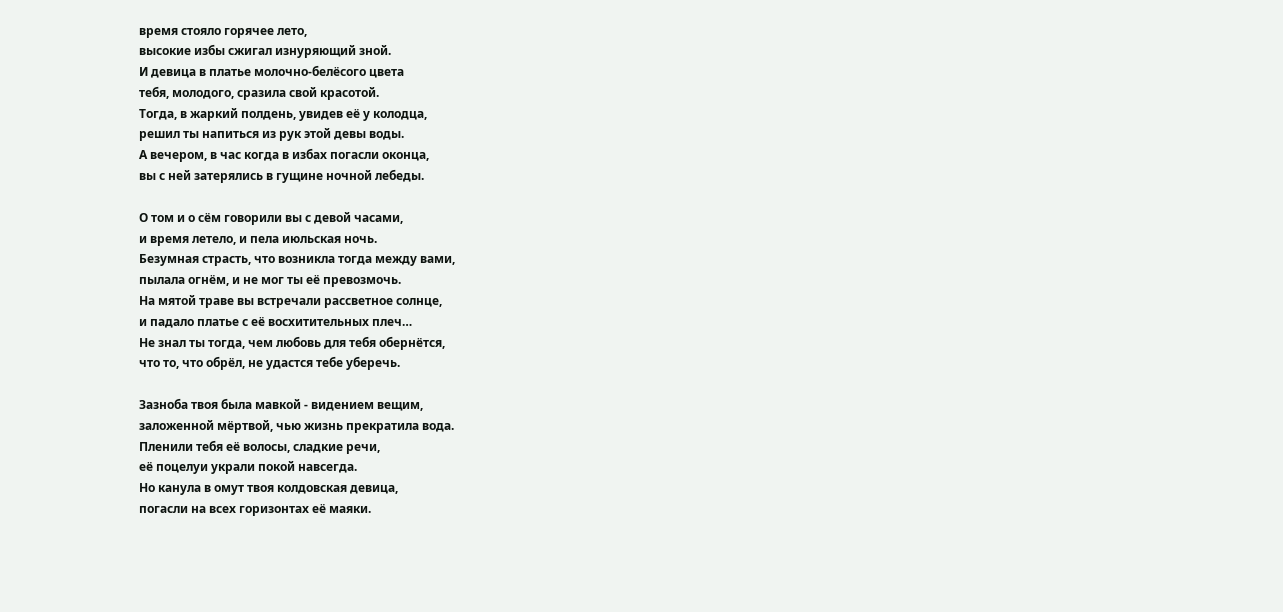время стояло горячее лето,
высокие избы сжигал изнуряющий зной.
И девица в платье молочно-белёсого цвета
тебя, молодого, сразила свой красотой.
Тогда, в жаркий полдень, увидев её у колодца,
решил ты напиться из рук этой девы воды.
А вечером, в час когда в избах погасли оконца,
вы с ней затерялись в гущине ночной лебеды.

О том и о сём говорили вы с девой часами,
и время летело, и пела июльская ночь.
Безумная страсть, что возникла тогда между вами,
пылала огнём, и не мог ты её превозмочь.
На мятой траве вы встречали рассветное солнце,
и падало платье с её восхитительных плеч…
Не знал ты тогда, чем любовь для тебя обернётся,
что то, что обрёл, не удастся тебе уберечь.

Зазноба твоя была мавкой - видением вещим,
заложенной мёртвой, чью жизнь прекратила вода.
Пленили тебя её волосы, сладкие речи,
её поцелуи украли покой навсегда.
Но канула в омут твоя колдовская девица,
погасли на всех горизонтах её маяки.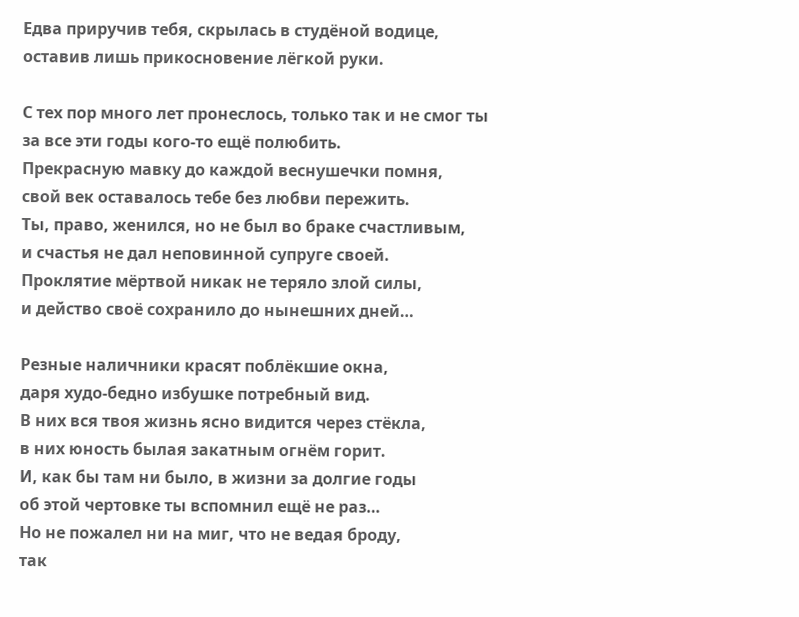Едва приручив тебя, скрылась в студёной водице,
оставив лишь прикосновение лёгкой руки.

С тех пор много лет пронеслось, только так и не смог ты
за все эти годы кого-то ещё полюбить.
Прекрасную мавку до каждой веснушечки помня,
свой век оставалось тебе без любви пережить.
Ты, право, женился, но не был во браке счастливым,
и счастья не дал неповинной супруге своей.
Проклятие мёртвой никак не теряло злой силы,
и действо своё сохранило до нынешних дней…

Резные наличники красят поблёкшие окна,
даря худо-бедно избушке потребный вид.
В них вся твоя жизнь ясно видится через стёкла,
в них юность былая закатным огнём горит.
И, как бы там ни было, в жизни за долгие годы
об этой чертовке ты вспомнил ещё не раз…
Но не пожалел ни на миг, что не ведая броду,
так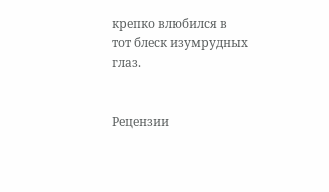крепко влюбился в тот блеск изумрудных глаз.


Рецензии